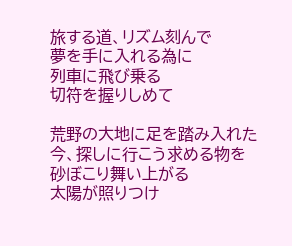旅する道、リズム刻んで
夢を手に入れる為に
列車に飛び乗る
切符を握りしめて

荒野の大地に足を踏み入れた
今、探しに行こう求める物を
砂ぼこり舞い上がる
太陽が照りつけ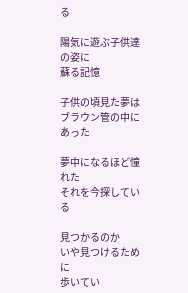る

陽気に遊ぶ子供達の姿に
蘇る記憶

子供の頃見た夢はブラウン管の中にあった

夢中になるほど憧れた
それを今探している

見つかるのか
いや見つけるために
歩いてい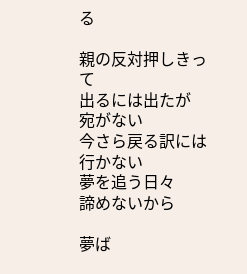る

親の反対押しきって
出るには出たが
宛がない
今さら戻る訳には行かない
夢を追う日々
諦めないから

夢ば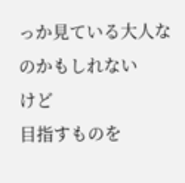っか見ている大人なのかもしれない
けど
目指すものを